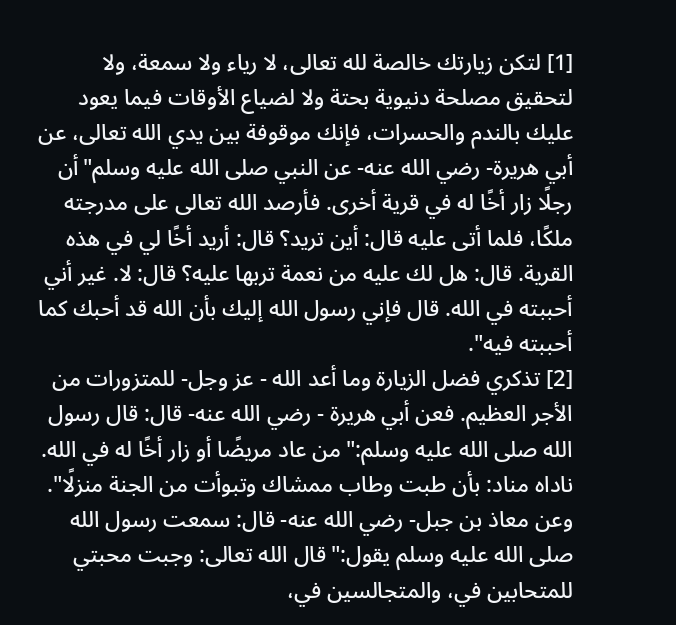[1] لتكن زيارتك خالصة لله تعالى، لا رياء ولا سمعة، ولا لتحقيق مصلحة دنيوية بحتة ولا لضياع الأوقات فيما يعود عليك بالندم والحسرات، فإنك موقوفة بين يدي الله تعالى، عن أبي هريرة- رضي الله عنه- عن النبي صلى الله عليه وسلم"أن رجلًا زار أخًا له في قرية أخرى. فأرصد الله تعالى على مدرجته ملكًا، فلما أتى عليه قال: أين تريد؟ قال: أريد أخًا لي في هذه القرية. قال: هل لك عليه من نعمة تربها عليه؟ قال: لا. غير أني أحببته في الله. قال فإني رسول الله إليك بأن الله قد أحبك كما أحببته فيه".
[2] تذكري فضل الزيارة وما أعد الله - عز وجل- للمتزورات من الأجر العظيم. فعن أبي هريرة - رضي الله عنه- قال: قال رسول الله صلى الله عليه وسلم:"من عاد مريضًا أو زار أخًا له في الله. ناداه مناد: بأن طبت وطاب ممشاك وتبوأت من الجنة منزلًا".
وعن معاذ بن جبل- رضي الله عنه- قال: سمعت رسول الله صلى الله عليه وسلم يقول:"قال الله تعالى: وجبت محبتي للمتحابين في، والمتجالسين في،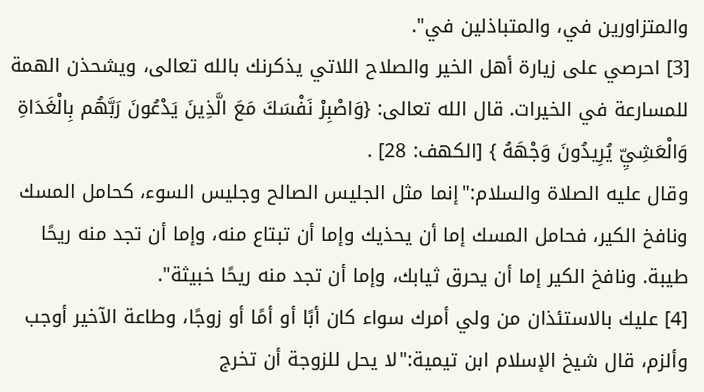والمتزاورين في، والمتباذلين في".
[3] احرصي على زيارة أهل الخير والصلاح اللاتي يذكرنك بالله تعالى، ويشحذن الهمة للمسارعة في الخيرات. قال الله تعالى: {وَاصْبِرْ نَفْسَكَ مَعَ الَّذِينَ يَدْعُونَ رَبَّهُم بِالْغَدَاةِ وَالْعَشِيِّ يُرِيدُونَ وَجْهَهُ } [الكهف: 28] .
وقال عليه الصلاة والسلام:"إنما مثل الجليس الصالح وجليس السوء، كحامل المسك ونافخ الكير، فحامل المسك إما أن يحذيك وإما أن تبتاع منه، وإما أن تجد منه ريحًا طيبة. ونافخ الكير إما أن يحرق ثيابك، وإما أن تجد منه ريحًا خبيثة".
[4] عليك بالاستئذان من ولي أمرك سواء كان أبًا أو أمًا أو زوجًا، وطاعة الآخير أوجب وألزم، قال شيخ الإسلام ابن تيمية:"لا يحل للزوجة أن تخرج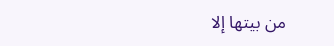من بيتها إلا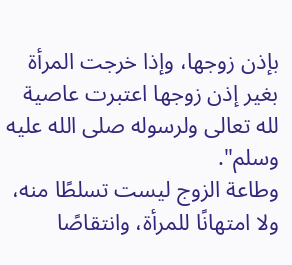بإذن زوجها، وإذا خرجت المرأة بغير إذن زوجها اعتبرت عاصية لله تعالى ولرسوله صلى الله عليه وسلم".
وطاعة الزوج ليست تسلطًا منه، ولا امتهانًا للمرأة، وانتقاصًا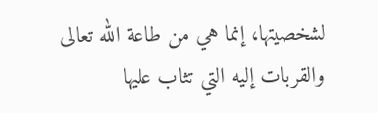لشخصيتها، إنما هي من طاعة الله تعالى والقربات إليه التي تثاب عليها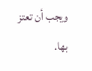ويجب أن تعتز بها.